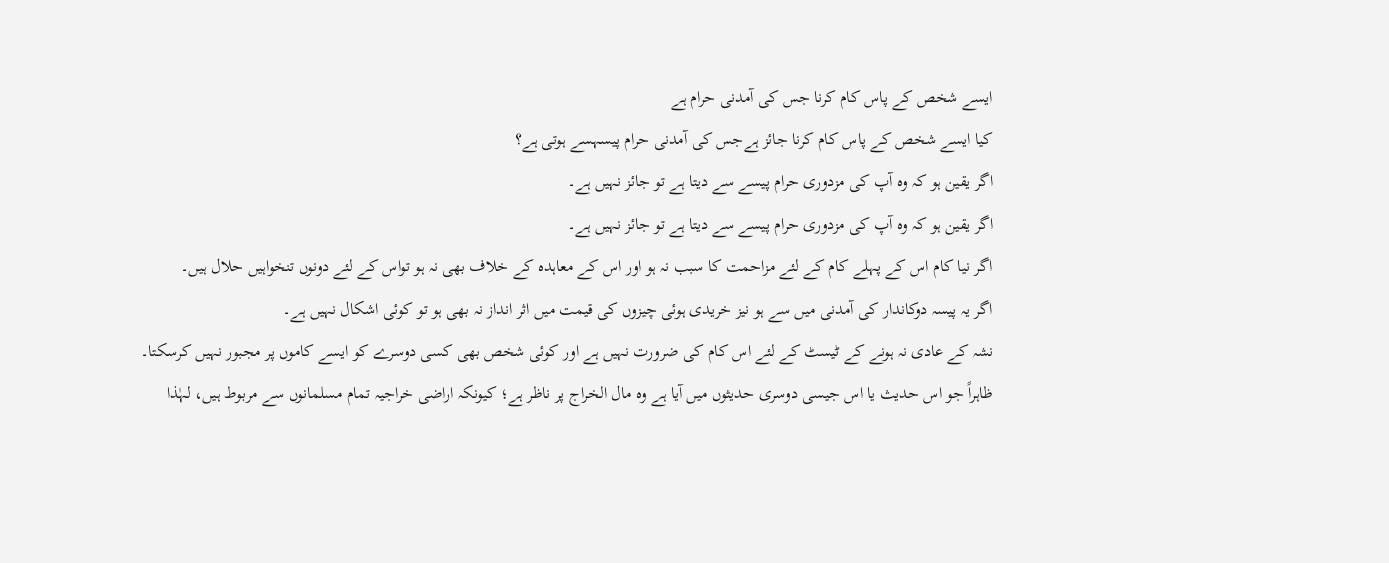ایسے شخص کے پاس کام کرنا جس کی آمدنی حرام ہے
کیا ایسے شخص کے پاس کام کرنا جائز ہےجس کی آمدنی حرام پیسہسے ہوتی ہے؟
اگر یقین ہو کہ وہ آپ کی مزدوری حرام پیسے سے دیتا ہے تو جائز نہیں ہے۔
اگر یقین ہو کہ وہ آپ کی مزدوری حرام پیسے سے دیتا ہے تو جائز نہیں ہے۔
اگر نیا کام اس کے پہلے کام کے لئے مزاحمت کا سبب نہ ہو اور اس کے معاہدہ کے خلاف بھی نہ ہو تواس کے لئے دونوں تنخواہیں حلال ہیں۔
اگر یہ پیسہ دوکاندار کی آمدنی میں سے ہو نیز خریدی ہوئی چیزوں کی قیمت میں اثر انداز نہ بھی ہو تو کوئی اشکال نہیں ہے۔
نشہ کے عادی نہ ہونے کے ٹیسٹ کے لئے اس کام کی ضرورت نہیں ہے اور کوئی شخص بھی کسی دوسرے کو ایسے کاموں پر مجبور نہیں کرسکتا۔
ظاہراً جو اس حدیث یا اس جیسی دوسری حدیثوں میں آیا ہے وہ مال الخراج پر ناظر ہے؛ کیونکہ اراضی خراجیہ تمام مسلمانوں سے مربوط ہیں، لہٰذا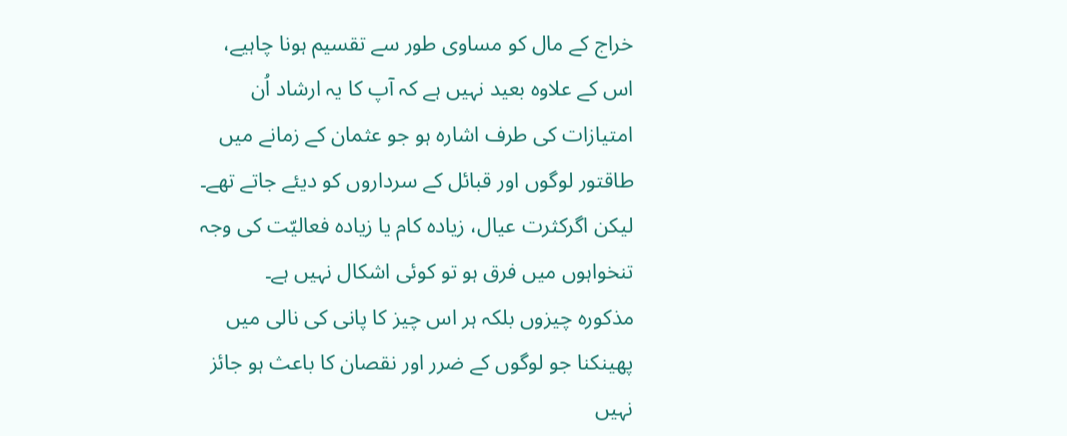خراج کے مال کو مساوی طور سے تقسیم ہونا چاہیے، اس کے علاوہ بعید نہیں ہے کہ آپ کا یہ ارشاد اُن امتیازات کی طرف اشارہ ہو جو عثمان کے زمانے میں طاقتور لوگوں اور قبائل کے سرداروں کو دیئے جاتے تھے۔ لیکن اگرکثرت عیال، زیادہ کام یا زیادہ فعالیّت کی وجہ تنخواہوں میں فرق ہو تو کوئی اشکال نہیں ہے۔
مذکورہ چیزوں بلکہ ہر اس چیز کا پانی کی نالی میں پھینکنا جو لوگوں کے ضرر اور نقصان کا باعث ہو جائز نہیں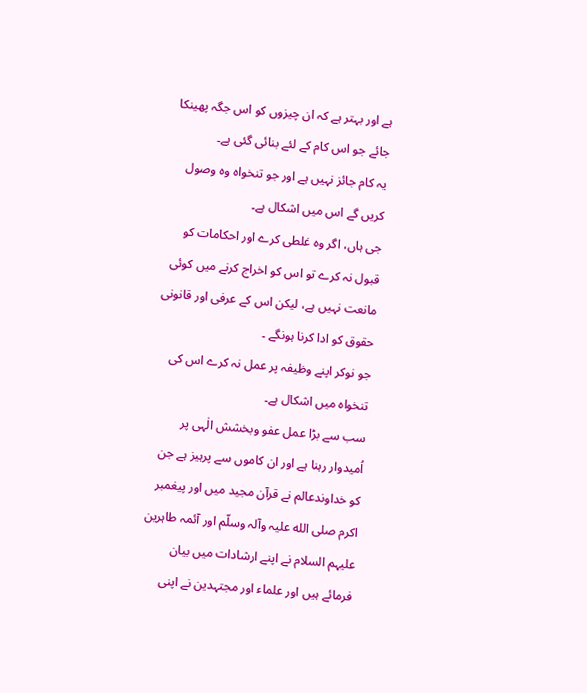ہے اور بہتر ہے کہ ان چیزوں کو اس جگہ پھینکا جائے جو اس کام کے لئے بنائی گئی ہے۔
یہ کام جائز نہیں ہے اور جو تنخواہ وہ وصول کریں گے اس میں اشکال ہے۔
جی ہاں، اگر وہ غلطی کرے اور احکامات کو قبول نہ کرے تو اس کو اخراج کرنے میں کوئی مانعت نہیں ہے، لیکن اس کے عرفی اور قانونی حقوق کو ادا کرنا ہونگے ۔
جو نوکر اپنے وظیفہ پر عمل نہ کرے اس کی تنخواہ میں اشکال ہے۔
سب سے بڑا عمل عفو وبخشش الٰہی پر اُمیدوار رہنا ہے اور ان کاموں سے پرہیز ہے جن کو خداوندعالم نے قرآن مجید میں اور پیغمبر اکرم صلی الله علیہ وآلہ وسلّم اور آئمہ طاہرین علیہم السلام نے اپنے ارشادات میں بیان فرمائے ہیں اور علماء اور مجتہدین نے اپنی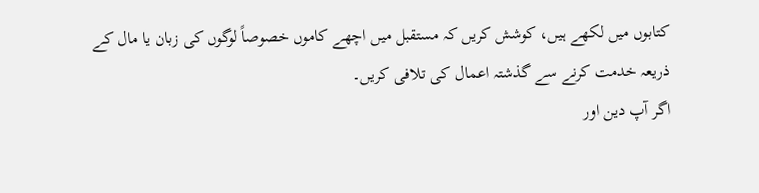کتابوں میں لکھے ہیں، کوشش کریں کہ مستقبل میں اچھے کاموں خصوصاً لوگوں کی زبان یا مال کے ذریعہ خدمت کرنے سے گذشتہ اعمال کی تلافی کریں۔
اگر آپ دین اور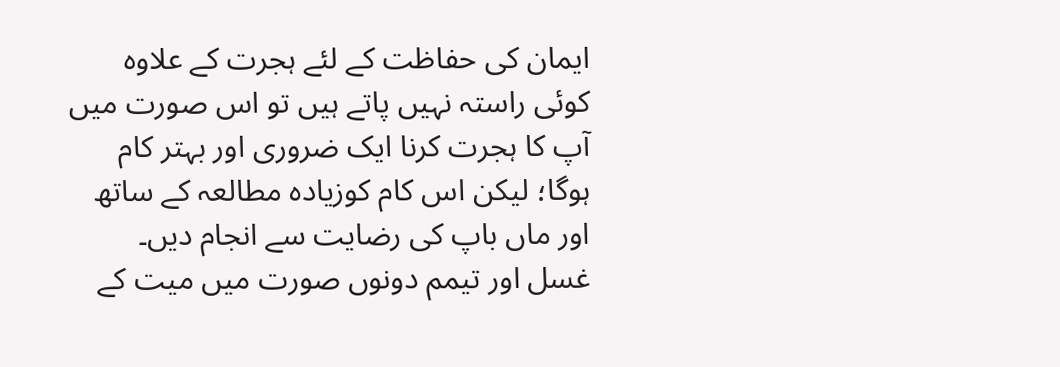ایمان کی حفاظت کے لئے ہجرت کے علاوہ کوئی راستہ نہیں پاتے ہیں تو اس صورت میں آپ کا ہجرت کرنا ایک ضروری اور بہتر کام ہوگا؛ لیکن اس کام کوزیادہ مطالعہ کے ساتھ اور ماں باپ کی رضایت سے انجام دیں۔
غسل اور تیمم دونوں صورت میں میت کے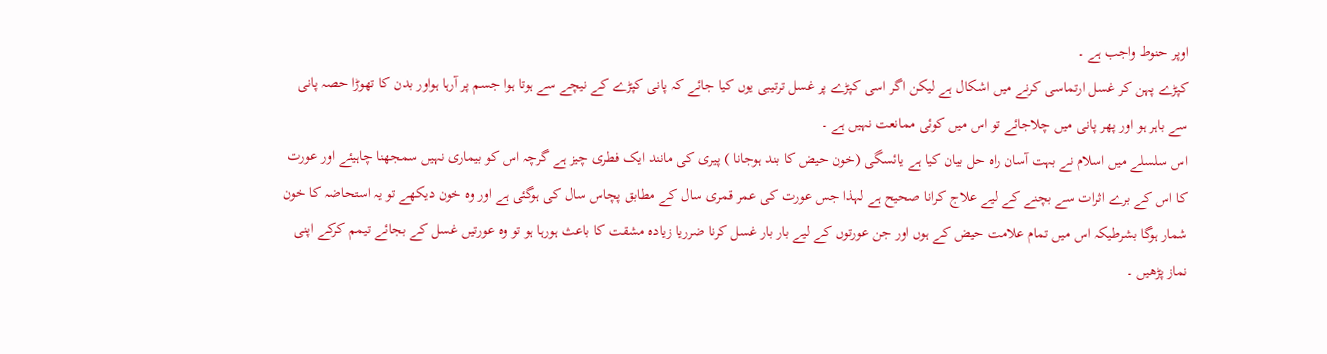اوپر حنوط واجب ہے ۔
کپڑے پہن کر غسل ارتماسی کرنے میں اشکال ہے لیکن اگر اسی کپڑے پر غسل ترتیبی یوں کیا جائے کہ پانی کپڑے کے نیچے سے ہوتا ہوا جسم پر آرہا ہواور بدن کا تھوڑا حصہ پانی سے باہر ہو اور پھر پانی میں چلاجائے تو اس میں کوئی ممانعت نہیں ہے ۔
اس سلسلے میں اسلام نے بہت آسان راہ حل بیان کیا ہے یائسگی (خون حیض کا بند ہوجانا ) پیری کی مانند ایک فطری چیز ہے گرچہ اس کو بیماری نہیں سمجھنا چاہیئے اور عورت کا اس کے برے اثرات سے بچنے کے لیے علاج کرانا صحیح ہے لہذا جس عورت کی عمر قمری سال کے مطابق پچاس سال کی ہوگئی ہے اور وہ خون دیکھے تو یہ استحاضہ کا خون شمار ہوگا بشرطیکہ اس میں تمام علامت حیض کے ہوں اور جن عورتوں کے لیے بار بار غسل کرنا ضرریا زیادہ مشقت کا باعث ہورہا ہو تو وہ عورتیں غسل کے بجائے تیمم کرکے اپنی نماز پڑھیں ۔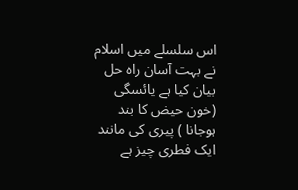اس سلسلے میں اسلام نے بہت آسان راہ حل بیان کیا ہے یائسگی (خون حیض کا بند ہوجانا ) پیری کی مانند ایک فطری چیز ہے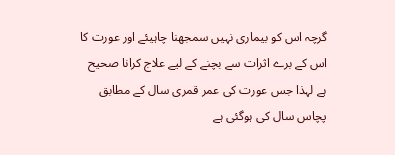گرچہ اس کو بیماری نہیں سمجھنا چاہیئے اور عورت کا اس کے برے اثرات سے بچنے کے لیے علاج کرانا صحیح ہے لہذا جس عورت کی عمر قمری سال کے مطابق پچاس سال کی ہوگئی ہے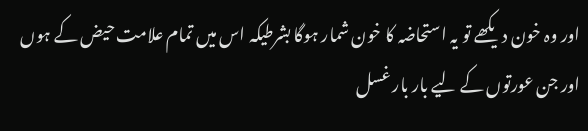اور وہ خون دیکھے تو یہ استحاضہ کا خون شمار ہوگا بشرطیکہ اس میں تمام علامت حیض کے ہوں اور جن عورتوں کے لیے بار بار غسل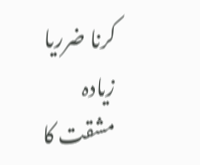کرنا ضرریا زیادہ مشقت کا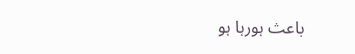باعث ہورہا ہو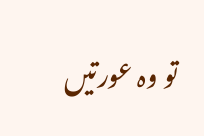تو وہ عورتیں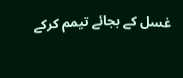غسل کے بجائے تیمم کرکے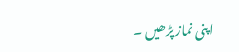اپنی نماز پڑھیں ۔